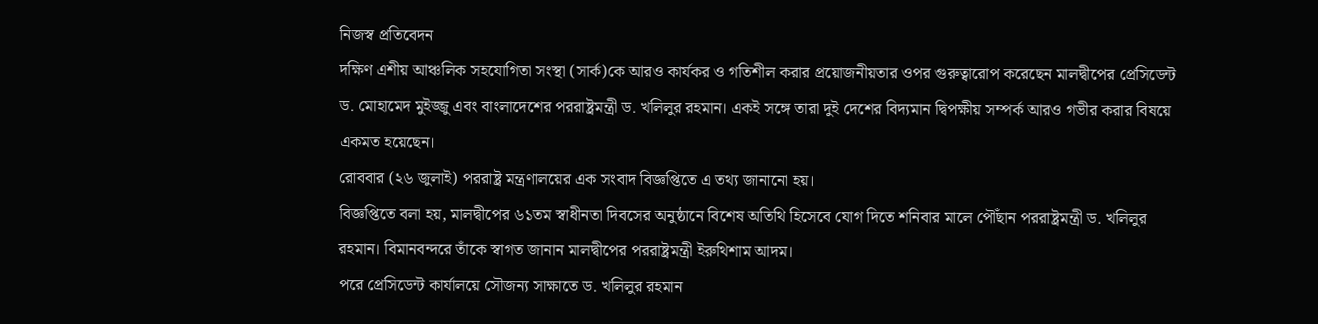নিজস্ব প্রতিবেদন
দক্ষিণ এশীয় আঞ্চলিক সহযোগিতা সংস্থা (সার্ক)কে আরও কার্যকর ও গতিশীল করার প্রয়োজনীয়তার ওপর গুরুত্বারোপ করেছেন মালদ্বীপের প্রেসিডেন্ট ড. মোহামেদ মুইজ্জু এবং বাংলাদেশের পররাষ্ট্রমন্ত্রী ড. খলিলুর রহমান। একই সঙ্গে তারা দুই দেশের বিদ্যমান দ্বিপক্ষীয় সম্পর্ক আরও গভীর করার বিষয়ে একমত হয়েছেন।
রোববার (২৬ জুলাই) পররাষ্ট্র মন্ত্রণালয়ের এক সংবাদ বিজ্ঞপ্তিতে এ তথ্য জানানো হয়।
বিজ্ঞপ্তিতে বলা হয়, মালদ্বীপের ৬১তম স্বাধীনতা দিবসের অনুষ্ঠানে বিশেষ অতিথি হিসেবে যোগ দিতে শনিবার মালে পৌঁছান পররাষ্ট্রমন্ত্রী ড. খলিলুর রহমান। বিমানবন্দরে তাঁকে স্বাগত জানান মালদ্বীপের পররাষ্ট্রমন্ত্রী ইরুথিশাম আদম।
পরে প্রেসিডেন্ট কার্যালয়ে সৌজন্য সাক্ষাতে ড. খলিলুর রহমান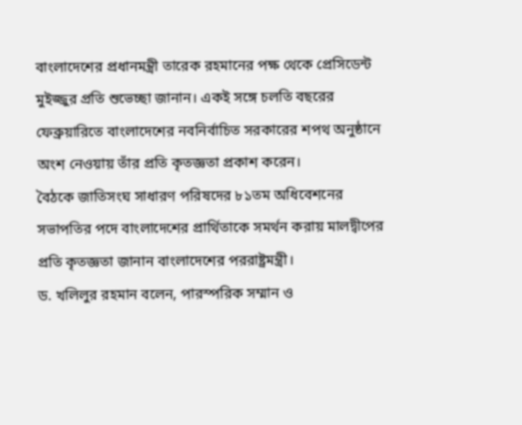বাংলাদেশের প্রধানমন্ত্রী তারেক রহমানের পক্ষ থেকে প্রেসিডেন্ট মুইজ্জুর প্রতি শুভেচ্ছা জানান। একই সঙ্গে চলতি বছরের ফেব্রুয়ারিতে বাংলাদেশের নবনির্বাচিত সরকারের শপথ অনুষ্ঠানে অংশ নেওয়ায় তাঁর প্রতি কৃতজ্ঞতা প্রকাশ করেন।
বৈঠকে জাতিসংঘ সাধারণ পরিষদের ৮১তম অধিবেশনের সভাপতির পদে বাংলাদেশের প্রার্থিতাকে সমর্থন করায় মালদ্বীপের প্রতি কৃতজ্ঞতা জানান বাংলাদেশের পররাষ্ট্রমন্ত্রী।
ড. খলিলুর রহমান বলেন, পারস্পরিক সম্মান ও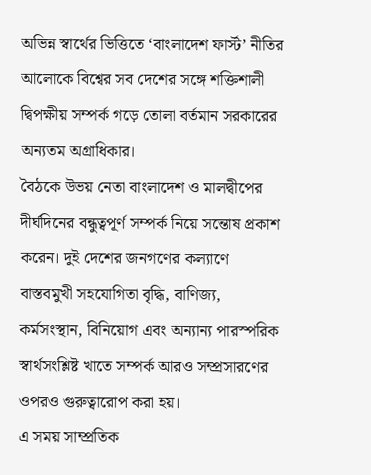অভিন্ন স্বার্থের ভিত্তিতে ‘বাংলাদেশ ফার্স্ট’ নীতির আলোকে বিশ্বের সব দেশের সঙ্গে শক্তিশালী দ্বিপক্ষীয় সম্পর্ক গড়ে তোলা বর্তমান সরকারের অন্যতম অগ্রাধিকার।
বৈঠকে উভয় নেতা বাংলাদেশ ও মালদ্বীপের দীর্ঘদিনের বন্ধুত্বপূর্ণ সম্পর্ক নিয়ে সন্তোষ প্রকাশ করেন। দুই দেশের জনগণের কল্যাণে বাস্তবমুখী সহযোগিতা বৃদ্ধি, বাণিজ্য, কর্মসংস্থান, বিনিয়োগ এবং অন্যান্য পারস্পরিক স্বার্থসংশ্লিষ্ট খাতে সম্পর্ক আরও সম্প্রসারণের ওপরও গুরুত্বারোপ করা হয়।
এ সময় সাম্প্রতিক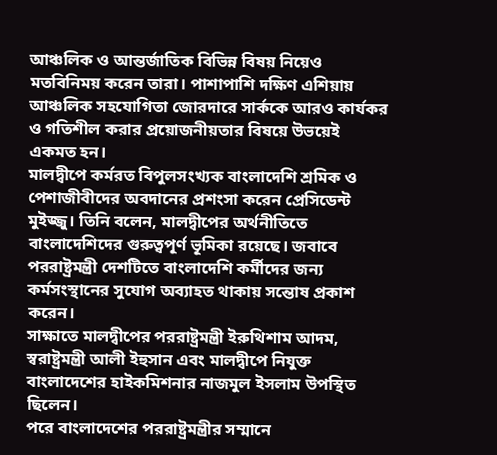আঞ্চলিক ও আন্তর্জাতিক বিভিন্ন বিষয় নিয়েও মতবিনিময় করেন তারা। পাশাপাশি দক্ষিণ এশিয়ায় আঞ্চলিক সহযোগিতা জোরদারে সার্ককে আরও কার্যকর ও গতিশীল করার প্রয়োজনীয়তার বিষয়ে উভয়েই একমত হন।
মালদ্বীপে কর্মরত বিপুলসংখ্যক বাংলাদেশি শ্রমিক ও পেশাজীবীদের অবদানের প্রশংসা করেন প্রেসিডেন্ট মুইজ্জু। তিনি বলেন, মালদ্বীপের অর্থনীতিতে বাংলাদেশিদের গুরুত্বপূর্ণ ভূমিকা রয়েছে। জবাবে পররাষ্ট্রমন্ত্রী দেশটিতে বাংলাদেশি কর্মীদের জন্য কর্মসংস্থানের সুযোগ অব্যাহত থাকায় সন্তোষ প্রকাশ করেন।
সাক্ষাতে মালদ্বীপের পররাষ্ট্রমন্ত্রী ইরুথিশাম আদম, স্বরাষ্ট্রমন্ত্রী আলী ইহুসান এবং মালদ্বীপে নিযুক্ত বাংলাদেশের হাইকমিশনার নাজমুল ইসলাম উপস্থিত ছিলেন।
পরে বাংলাদেশের পররাষ্ট্রমন্ত্রীর সম্মানে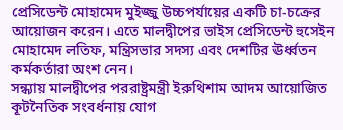প্রেসিডেন্ট মোহামেদ মুইজ্জু উচ্চপর্যায়ের একটি চা-চক্রের আয়োজন করেন। এতে মালদ্বীপের ভাইস প্রেসিডেন্ট হুসেইন মোহামেদ লতিফ, মন্ত্রিসভার সদস্য এবং দেশটির ঊর্ধ্বতন কর্মকর্তারা অংশ নেন।
সন্ধ্যায় মালদ্বীপের পররাষ্ট্রমন্ত্রী ইরুথিশাম আদম আয়োজিত কূটনৈতিক সংবর্ধনায় যোগ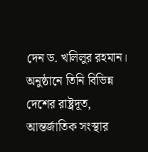দেন ড. খলিলুর রহমান। অনুষ্ঠানে তিনি বিভিন্ন দেশের রাষ্ট্রদূত, আন্তর্জাতিক সংস্থার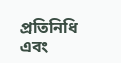প্রতিনিধি এবং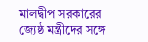মালদ্বীপ সরকারের জ্যেষ্ঠ মন্ত্রীদের সঙ্গে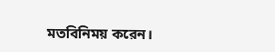মতবিনিময় করেন।